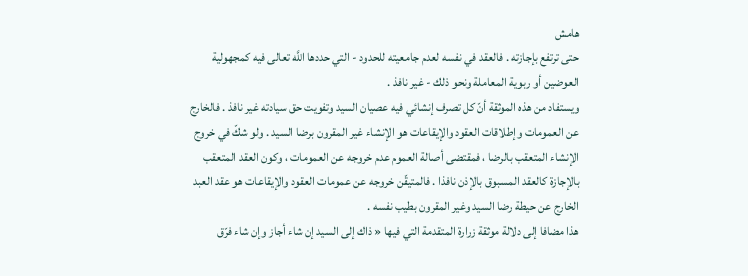هامش
حتى ترتفع بإجازته . فالعقد في نفسه لعدم جامعيته للحدود - التي حددها اللَّه تعالى فيه كمجهولية العوضين أو ربوية المعاملة ونحو ذلك - غير نافذ .
ويستفاد من هذه الموثقة أنّ كل تصرف إنشائي فيه عصيان السيد وتفويت حق سيادته غير نافذ . فالخارج عن العمومات وإطلاقات العقود والإيقاعات هو الإنشاء غير المقرون برضا السيد . ولو شكّ في خروج الإنشاء المتعقب بالرضا ، فمقتضى أصالة العموم عدم خروجه عن العمومات ، وكون العقد المتعقب بالإجازة كالعقد المسبوق بالإذن نافذا . فالمتيقّن خروجه عن عمومات العقود والإيقاعات هو عقد العبد الخارج عن حيطة رضا السيد وغير المقرون بطيب نفسه .
هذا مضافا إلى دلالة موثقة زرارة المتقدمة التي فيها « ذاك إلى السيد إن شاء أجاز وإن شاء فرّق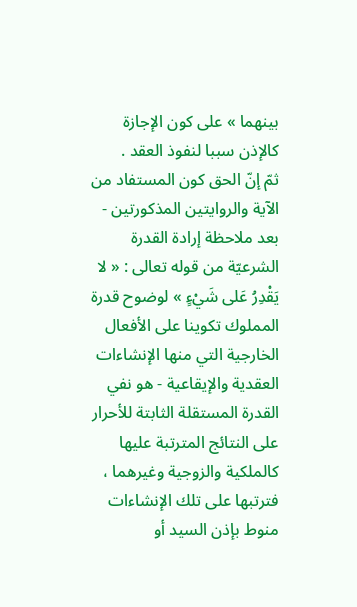بينهما » على كون الإجازة كالإذن سببا لنفوذ العقد .
ثمّ إنّ الحق كون المستفاد من الآية والروايتين المذكورتين - بعد ملاحظة إرادة القدرة الشرعيّة من قوله تعالى : « لا يَقْدِرُ عَلى شَيْءٍ » لوضوح قدرة المملوك تكوينا على الأفعال الخارجية التي منها الإنشاءات العقدية والإيقاعية - هو نفي القدرة المستقلة الثابتة للأحرار على النتائج المترتبة عليها كالملكية والزوجية وغيرهما ، فترتبها على تلك الإنشاءات منوط بإذن السيد أو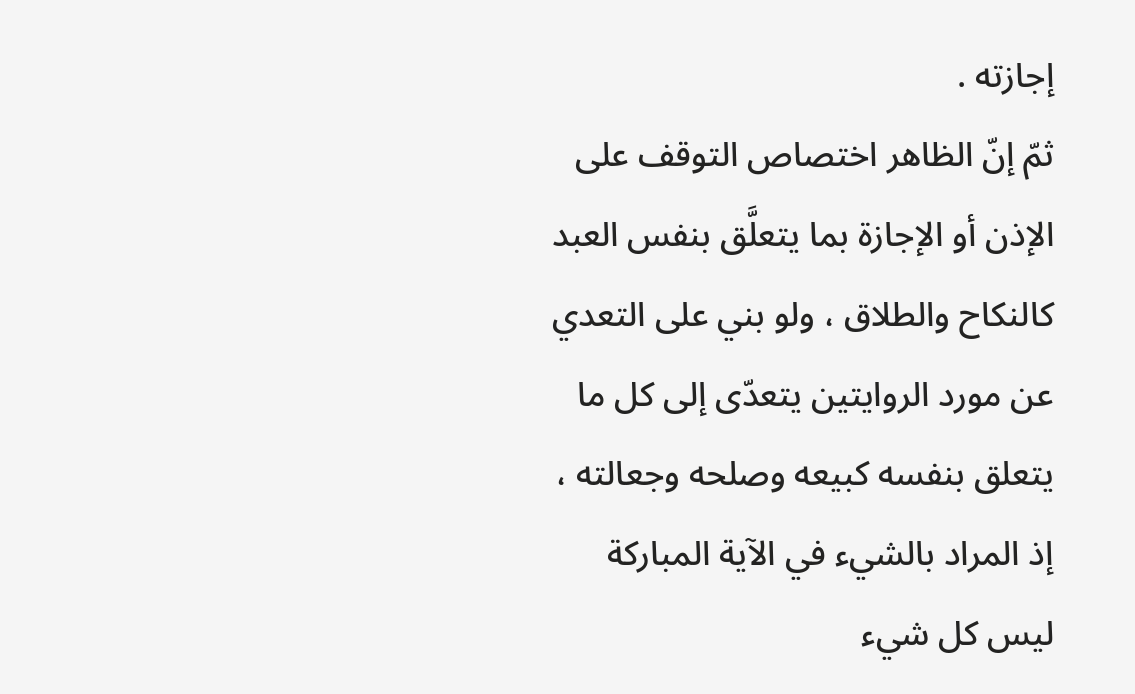إجازته .
ثمّ إنّ الظاهر اختصاص التوقف على الإذن أو الإجازة بما يتعلَّق بنفس العبد كالنكاح والطلاق ، ولو بني على التعدي عن مورد الروايتين يتعدّى إلى كل ما يتعلق بنفسه كبيعه وصلحه وجعالته ، إذ المراد بالشيء في الآية المباركة ليس كل شيء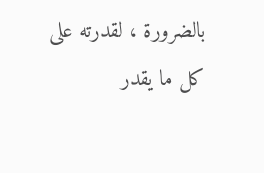بالضرورة ، لقدرته على كل ما يقدر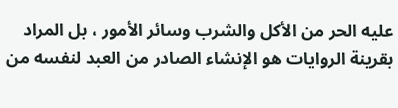عليه الحر من الأكل والشرب وسائر الأمور ، بل المراد بقرينة الروايات هو الإنشاء الصادر من العبد لنفسه من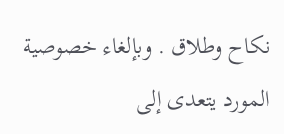نكاح وطلاق . وبإلغاء خصوصية المورد يتعدى إلى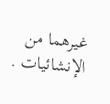غيرهما من الإنشائيات .